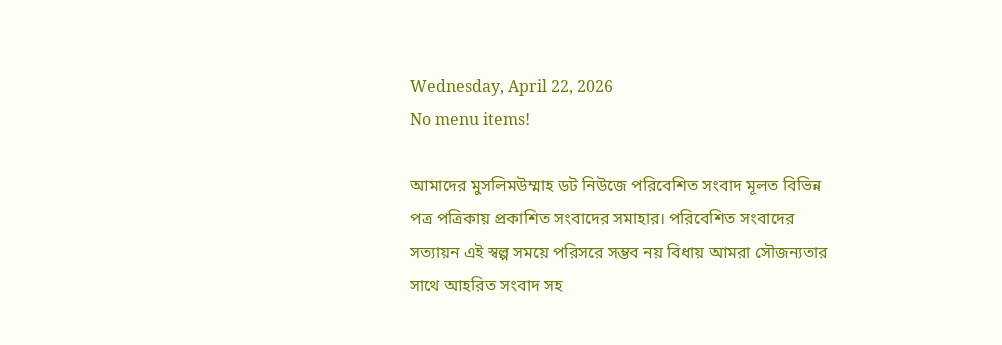Wednesday, April 22, 2026
No menu items!

আমাদের মুসলিমউম্মাহ ডট নিউজে পরিবেশিত সংবাদ মূলত বিভিন্ন পত্র পত্রিকায় প্রকাশিত সংবাদের সমাহার। পরিবেশিত সংবাদের সত্যায়ন এই স্বল্প সময়ে পরিসরে সম্ভব নয় বিধায় আমরা সৌজন্যতার সাথে আহরিত সংবাদ সহ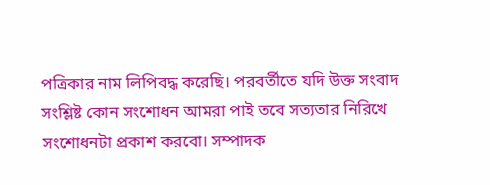পত্রিকার নাম লিপিবদ্ধ করেছি। পরবর্তীতে যদি উক্ত সংবাদ সংশ্লিষ্ট কোন সংশোধন আমরা পাই তবে সত্যতার নিরিখে সংশোধনটা প্রকাশ করবো। সম্পাদক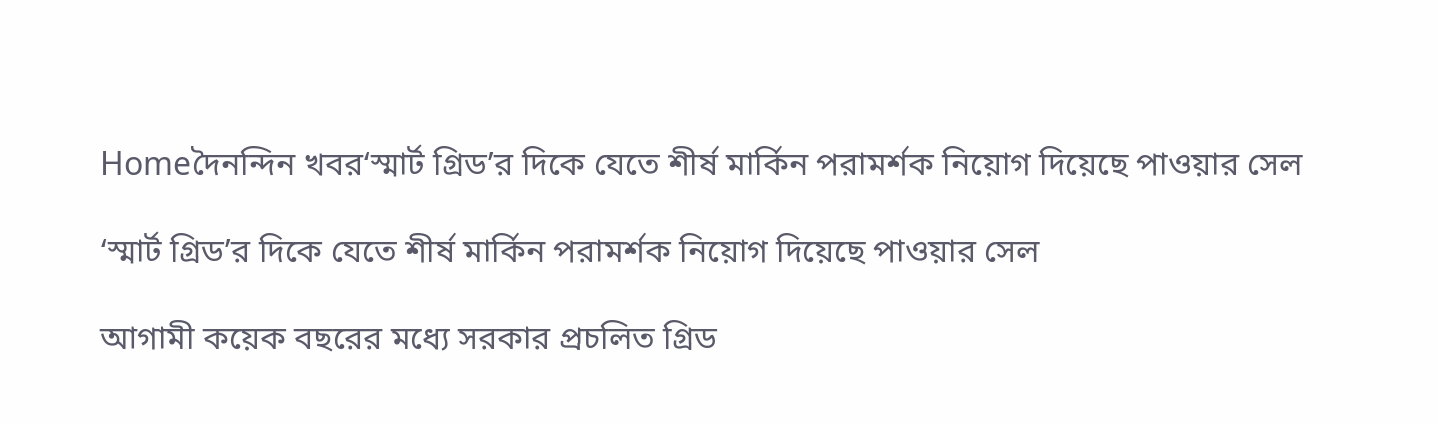Homeদৈনন্দিন খবর‘স্মার্ট গ্রিড’র দিকে যেতে শীর্ষ মার্কিন পরামর্শক নিয়োগ দিয়েছে পাওয়ার সেল

‘স্মার্ট গ্রিড’র দিকে যেতে শীর্ষ মার্কিন পরামর্শক নিয়োগ দিয়েছে পাওয়ার সেল

আগামী কয়েক বছরের মধ্যে সরকার প্রচলিত গ্রিড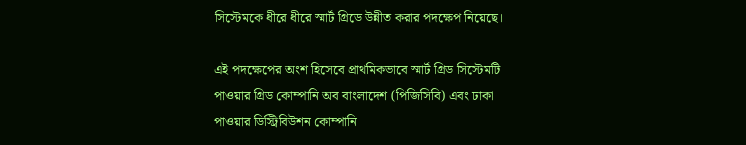সিস্টেমকে ধীরে ধীরে স্মার্ট গ্রিডে উন্নীত করার পদক্ষেপ নিয়েছে।

এই পদক্ষেপের অংশ হিসেবে প্রাথমিকভাবে স্মার্ট গ্রিড সিস্টেমটি পাওয়ার গ্রিড কোম্পানি অব বাংলাদেশ (পিজিসিবি) এবং ঢাকা পাওয়ার ডিস্ট্রিবিউশন কোম্পানি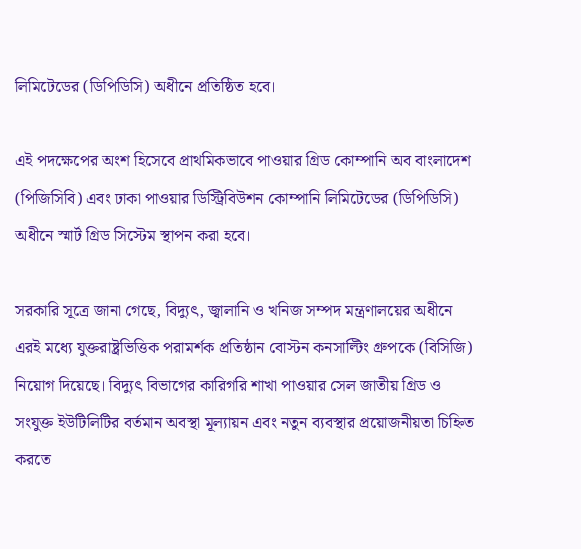লিমিটেডের (ডিপিডিসি) অধীনে প্রতিষ্ঠিত হবে।

এই পদক্ষেপের অংশ হিসেবে প্রাথমিকভাবে পাওয়ার গ্রিড কোম্পানি অব বাংলাদেশ (পিজিসিবি) এবং ঢাকা পাওয়ার ডিস্ট্রিবিউশন কোম্পানি লিমিটেডের (ডিপিডিসি) অধীনে স্মার্ট গ্রিড সিস্টেম স্থাপন করা হবে।

সরকারি সূত্রে জানা গেছে, বিদ্যুৎ, জ্বালানি ও খনিজ সম্পদ মন্ত্রণালয়ের অধীনে এরই মধ্যে যুক্তরাষ্ট্রভিত্তিক পরামর্শক প্রতিষ্ঠান বোস্টন কনসাল্টিং গ্রুপকে (বিসিজি) নিয়োগ দিয়েছে। বিদ্যুৎ বিভাগের কারিগরি শাখা পাওয়ার সেল জাতীয় গ্রিড ও সংযুক্ত ইউটিলিটির বর্তমান অবস্থা মূল্যায়ন এবং নতুন ব্যবস্থার প্রয়োজনীয়তা চিহ্নিত করতে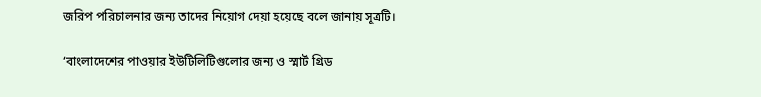জরিপ পরিচালনার জন্য তাদের নিয়োগ দেয়া হয়েছে বলে জানায় সূত্রটি।

‘বাংলাদেশের পাওয়ার ইউটিলিটিগুলোর জন্য ও স্মার্ট গ্রিড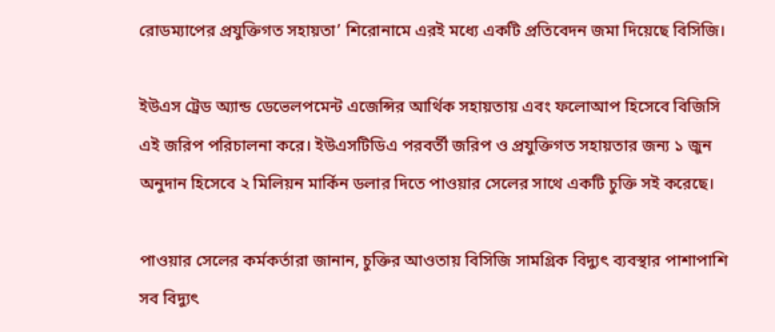রোডম্যাপের প্রযুক্তিগত সহায়তা’ শিরোনামে এরই মধ্যে একটি প্রতিবেদন জমা দিয়েছে বিসিজি।

ইউএস ট্রেড অ্যান্ড ডেভেলপমেন্ট এজেন্সির আর্থিক সহায়তায় এবং ফলোআপ হিসেবে বিজিসি এই জরিপ পরিচালনা করে। ইউএসটিডিএ পরবর্তী জরিপ ও প্রযুক্তিগত সহায়তার জন্য ১ জুন অনুদান হিসেবে ২ মিলিয়ন মার্কিন ডলার দিতে পাওয়ার সেলের সাথে একটি চুক্তি সই করেছে।

পাওয়ার সেলের কর্মকর্তারা জানান, চুক্তির আওতায় বিসিজি সামগ্রিক বিদ্যুৎ ব্যবস্থার পাশাপাশি সব বিদ্যুৎ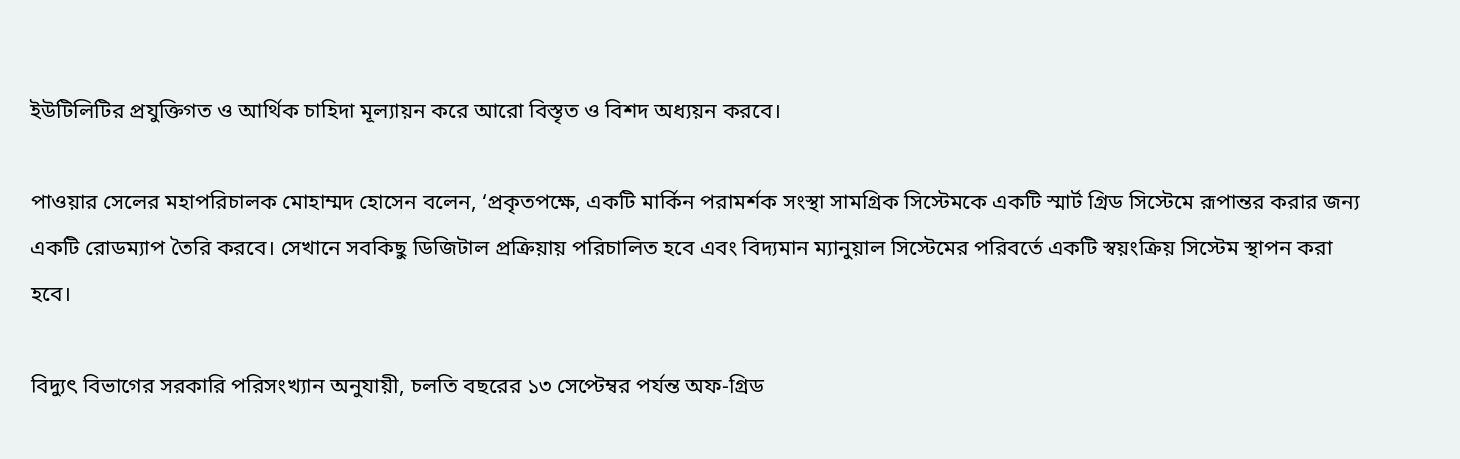ইউটিলিটির প্রযুক্তিগত ও আর্থিক চাহিদা মূল্যায়ন করে আরো বিস্তৃত ও বিশদ অধ্যয়ন করবে।

পাওয়ার সেলের মহাপরিচালক মোহাম্মদ হোসেন বলেন, ‘প্রকৃতপক্ষে, একটি মার্কিন পরামর্শক সংস্থা সামগ্রিক সিস্টেমকে একটি স্মার্ট গ্রিড সিস্টেমে রূপান্তর করার জন্য একটি রোডম্যাপ তৈরি করবে। সেখানে সবকিছু ডিজিটাল প্রক্রিয়ায় পরিচালিত হবে এবং বিদ্যমান ম্যানুয়াল সিস্টেমের পরিবর্তে একটি স্বয়ংক্রিয় সিস্টেম স্থাপন করা হবে।

বিদ্যুৎ বিভাগের সরকারি পরিসংখ্যান অনুযায়ী, চলতি বছরের ১৩ সেপ্টেম্বর পর্যন্ত অফ-গ্রিড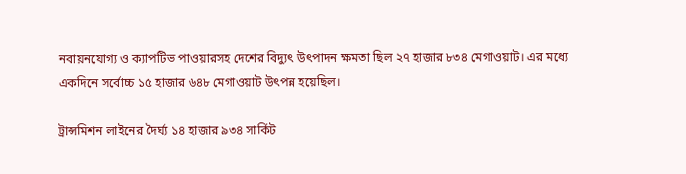নবায়নযোগ্য ও ক্যাপটিভ পাওয়ারসহ দেশের বিদ্যুৎ উৎপাদন ক্ষমতা ছিল ২৭ হাজার ৮৩৪ মেগাওয়াট। এর মধ্যে একদিনে সর্বোচ্চ ১৫ হাজার ৬৪৮ মেগাওয়াট উৎপন্ন হয়েছিল।

ট্রান্সমিশন লাইনের দৈর্ঘ্য ১৪ হাজার ৯৩৪ সার্কিট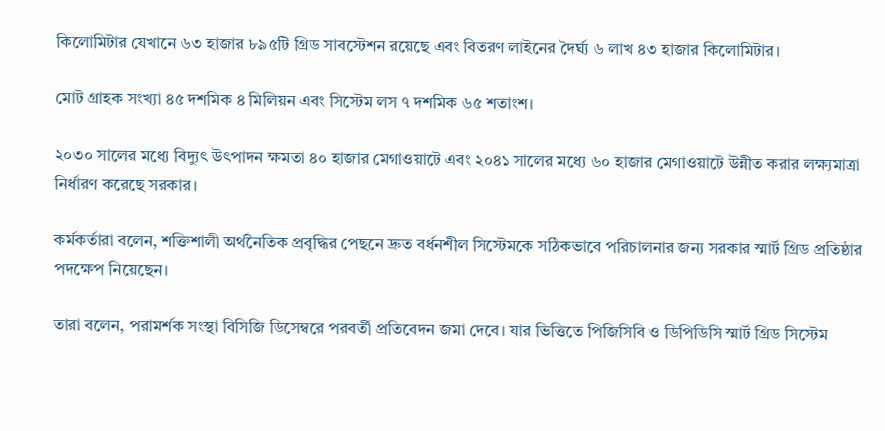কিলোমিটার যেখানে ৬৩ হাজার ৮৯৫টি গ্রিড সাবস্টেশন রয়েছে এবং বিতরণ লাইনের দৈর্ঘ্য ৬ লাখ ৪৩ হাজার কিলোমিটার।

মোট গ্রাহক সংখ্যা ৪৫ দশমিক ৪ মিলিয়ন এবং সিস্টেম লস ৭ দশমিক ৬৫ শতাংশ।

২০৩০ সালের মধ্যে বিদ্যুৎ উৎপাদন ক্ষমতা ৪০ হাজার মেগাওয়াটে এবং ২০৪১ সালের মধ্যে ৬০ হাজার মেগাওয়াটে উন্নীত করার লক্ষ্যমাত্রা নির্ধারণ করেছে সরকার।

কর্মকর্তারা বলেন, শক্তিশালী অর্থনৈতিক প্রবৃদ্ধির পেছনে দ্রুত বর্ধনশীল সিস্টেমকে সঠিকভাবে পরিচালনার জন্য সরকার স্মার্ট গ্রিড প্রতিষ্ঠার পদক্ষেপ নিয়েছেন।

তারা বলেন, পরামর্শক সংস্থা বিসিজি ডিসেম্বরে পরবর্তী প্রতিবেদন জমা দেবে। যার ভিত্তিতে পিজিসিবি ও ডিপিডিসি স্মার্ট গ্রিড সিস্টেম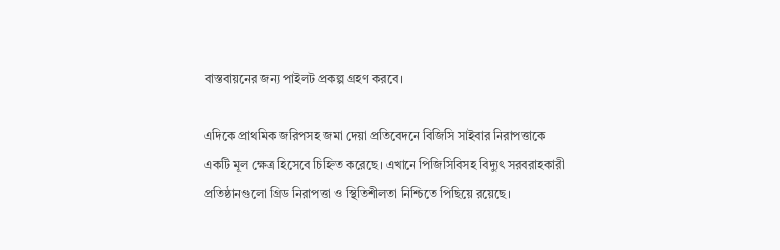বাস্তবায়নের জন্য পাইলট প্রকল্প গ্রহণ করবে।

এদিকে প্রাথমিক জরিপসহ জমা দেয়া প্রতিবেদনে বিজিসি সাইবার নিরাপত্তাকে একটি মূল ক্ষেত্র হিসেবে চিহ্নিত করেছে। এখানে পিজিসিবিসহ বিদ্যুৎ সরবরাহকারী প্রতিষ্ঠানগুলো গ্রিড নিরাপত্তা ও স্থিতিশীলতা নিশ্চিতে পিছিয়ে রয়েছে।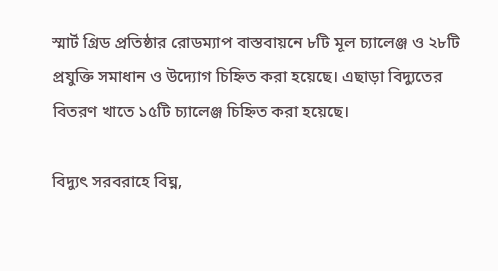স্মার্ট গ্রিড প্রতিষ্ঠার রোডম্যাপ বাস্তবায়নে ৮টি মূল চ্যালেঞ্জ ও ২৮টি প্রযুক্তি সমাধান ও উদ্যোগ চিহ্নিত করা হয়েছে। এছাড়া বিদ্যুতের বিতরণ খাতে ১৫টি চ্যালেঞ্জ চিহ্নিত করা হয়েছে।

বিদ্যুৎ সরবরাহে বিঘ্ন,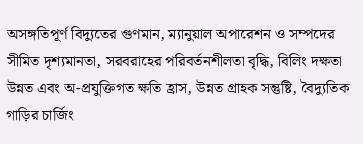অসঙ্গতিপূর্ণ বিদ্যুতের গুণমান, ম্যানুয়াল অপারেশন ও সম্পদের সীমিত দৃশ্যমানতা, সরবরাহের পরিবর্তনশীলতা বৃদ্ধি, বিলিং দক্ষতা উন্নত এবং অ-প্রযুক্তিগত ক্ষতি হ্রাস, উন্নত গ্রাহক সন্তুষ্টি, বৈদ্যুতিক গাড়ির চার্জিং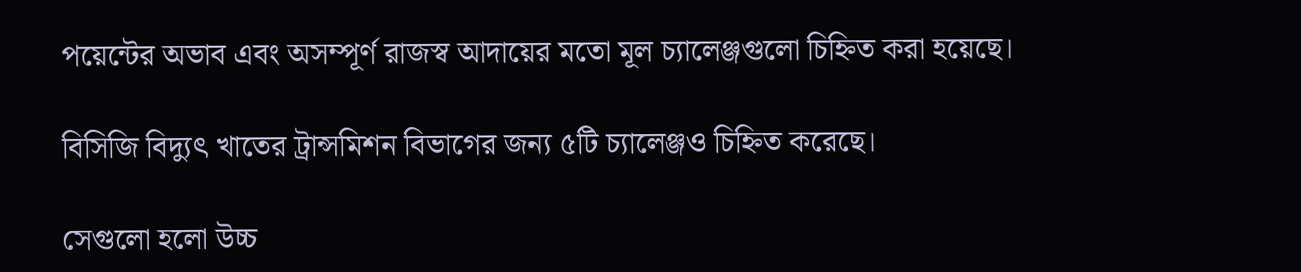পয়েন্টের অভাব এবং অসম্পূর্ণ রাজস্ব আদায়ের মতো মূল চ্যালেঞ্জগুলো চিহ্নিত করা হয়েছে।

বিসিজি বিদ্যুৎ খাতের ট্রান্সমিশন বিভাগের জন্য ৫টি চ্যালেঞ্জও চিহ্নিত করেছে।

সেগুলো হলো উচ্চ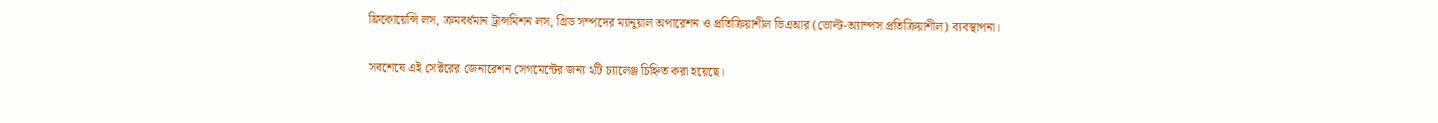ফ্রিকোয়েন্সি লস, ক্রমবর্ধমান ট্রান্সমিশন লস, গ্রিড সম্পদের ম্যানুয়াল অপারেশন ও প্রতিক্রিয়াশীল ভিএআর (ভোল্ট-অ্যাম্পস প্রতিক্রিয়াশীল) ব্যবস্থাপনা।

সবশেষে এই সেক্টরের জেনারেশন সেগমেন্টের জন্য ২টি চ্যালেঞ্জ চিহ্নিত করা হয়েছে।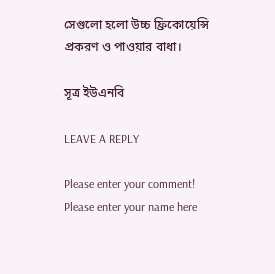সেগুলো হলো উচ্চ ফ্রিকোয়েন্সি প্রকরণ ও পাওয়ার বাধা।

সূত্র ইউএনবি

LEAVE A REPLY

Please enter your comment!
Please enter your name here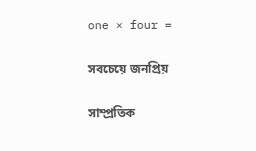one × four =

সবচেয়ে জনপ্রিয়

সাম্প্রতিক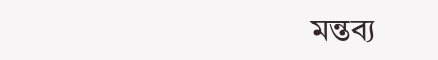মন্তব্য